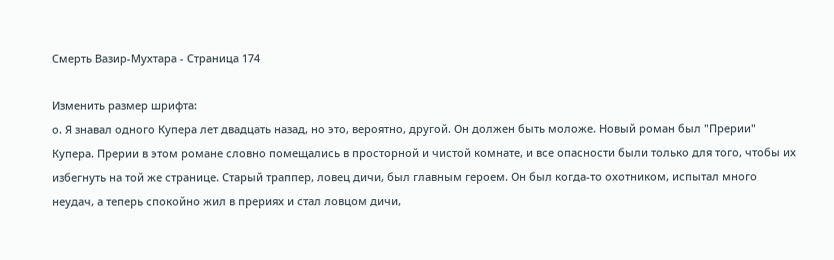Смерть Вазир-Мухтара - Страница 174

Изменить размер шрифта:
о. Я знавал одного Купера лет двадцать назад, но это, вероятно, другой. Он должен быть моложе. Новый роман был "Прерии" Купера. Прерии в этом романе словно помещались в просторной и чистой комнате, и все опасности были только для того, чтобы их избегнуть на той же странице. Старый траппер, ловец дичи, был главным героем. Он был когда-то охотником, испытал много неудач, а теперь спокойно жил в прериях и стал ловцом дичи,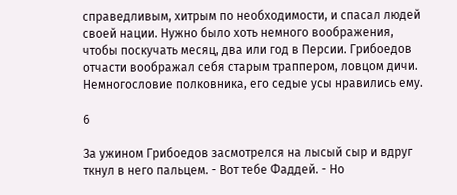справедливым, хитрым по необходимости, и спасал людей своей нации. Нужно было хоть немного воображения, чтобы поскучать месяц, два или год в Персии. Грибоедов отчасти воображал себя старым траппером, ловцом дичи. Немногословие полковника, его седые усы нравились ему.

6

За ужином Грибоедов засмотрелся на лысый сыр и вдруг ткнул в него пальцем. - Вот тебе Фаддей. - Но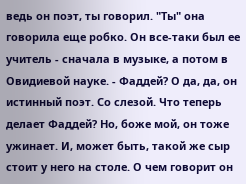ведь он поэт, ты говорил. "Ты" она говорила еще робко. Он все-таки был ее учитель - сначала в музыке, а потом в Овидиевой науке. - Фаддей? О да, да, он истинный поэт. Со слезой. Что теперь делает Фаддей? Но, боже мой, он тоже ужинает. И, может быть, такой же сыр стоит у него на столе. О чем говорит он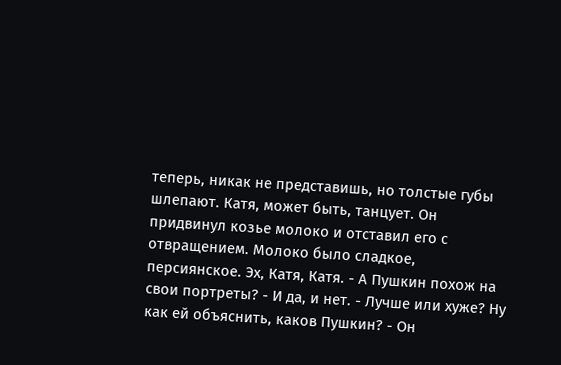теперь, никак не представишь, но толстые губы шлепают. Катя, может быть, танцует. Он придвинул козье молоко и отставил его с отвращением. Молоко было сладкое, персиянское. Эх, Катя, Катя. - А Пушкин похож на свои портреты? - И да, и нет. - Лучше или хуже? Ну как ей объяснить, каков Пушкин? - Он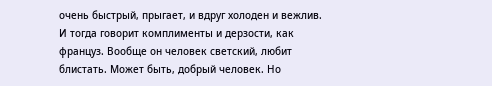очень быстрый, прыгает, и вдруг холоден и вежлив. И тогда говорит комплименты и дерзости, как француз. Вообще он человек светский, любит блистать. Может быть, добрый человек. Но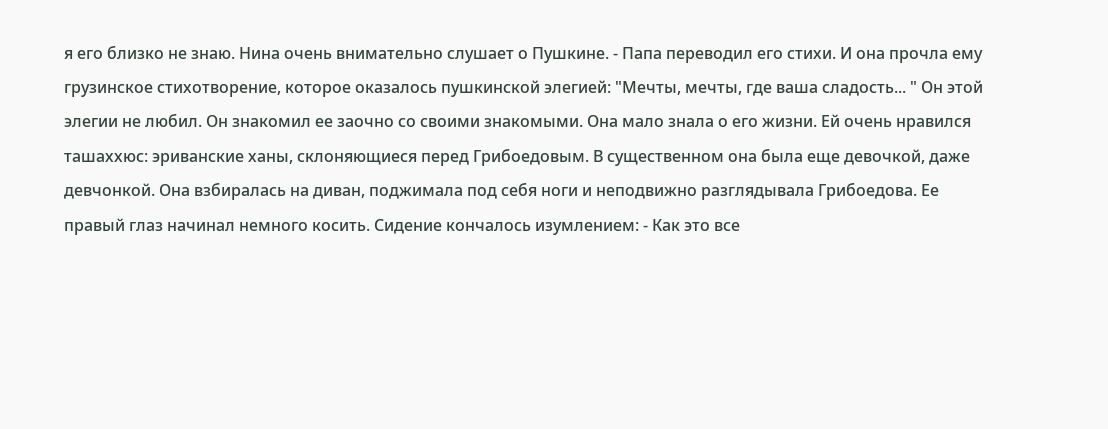я его близко не знаю. Нина очень внимательно слушает о Пушкине. - Папа переводил его стихи. И она прочла ему грузинское стихотворение, которое оказалось пушкинской элегией: "Мечты, мечты, где ваша сладость... " Он этой элегии не любил. Он знакомил ее заочно со своими знакомыми. Она мало знала о его жизни. Ей очень нравился ташаххюс: эриванские ханы, склоняющиеся перед Грибоедовым. В существенном она была еще девочкой, даже девчонкой. Она взбиралась на диван, поджимала под себя ноги и неподвижно разглядывала Грибоедова. Ее правый глаз начинал немного косить. Сидение кончалось изумлением: - Как это все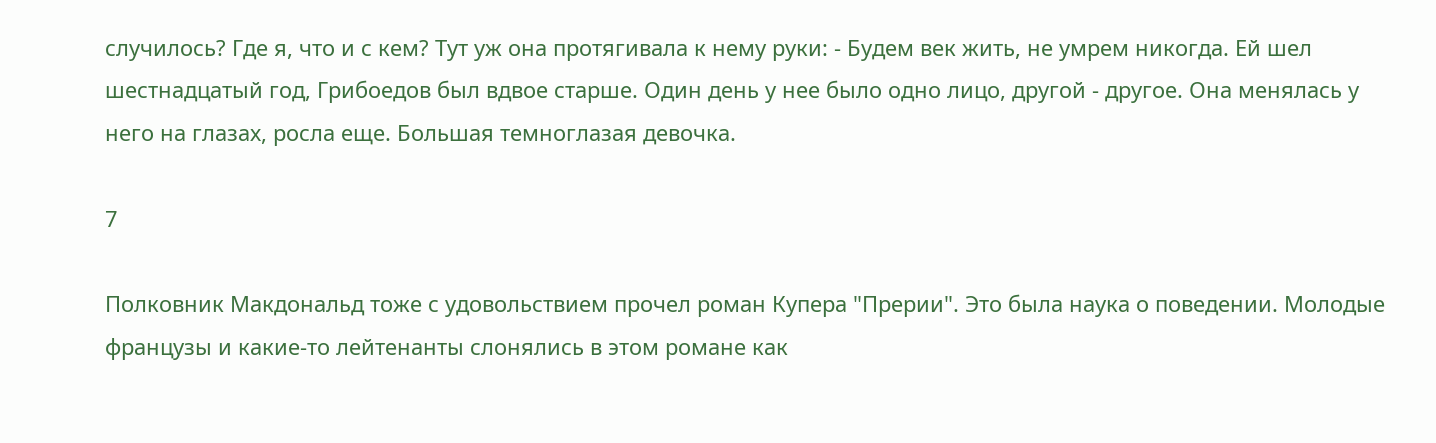случилось? Где я, что и с кем? Тут уж она протягивала к нему руки: - Будем век жить, не умрем никогда. Ей шел шестнадцатый год, Грибоедов был вдвое старше. Один день у нее было одно лицо, другой - другое. Она менялась у него на глазах, росла еще. Большая темноглазая девочка.

7

Полковник Макдональд тоже с удовольствием прочел роман Купера "Прерии". Это была наука о поведении. Молодые французы и какие-то лейтенанты слонялись в этом романе как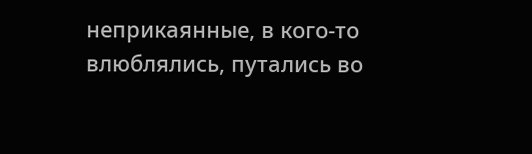неприкаянные, в кого-то влюблялись, путались во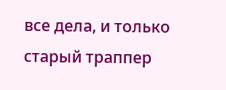все дела, и только старый траппер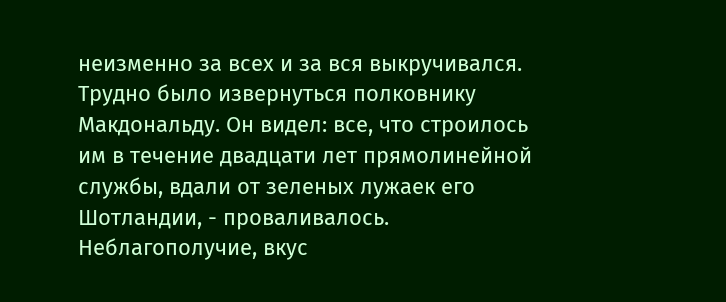неизменно за всех и за вся выкручивался. Трудно было извернуться полковнику Макдональду. Он видел: все, что строилось им в течение двадцати лет прямолинейной службы, вдали от зеленых лужаек его Шотландии, - проваливалось. Неблагополучие, вкус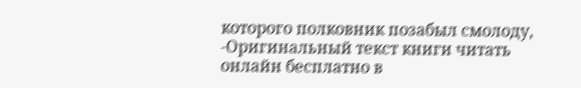которого полковник позабыл смолоду, -Оригинальный текст книги читать онлайн бесплатно в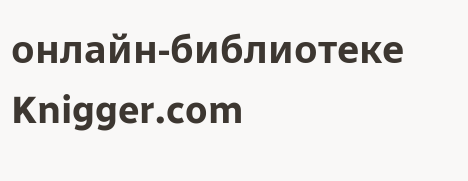онлайн-библиотеке Knigger.com